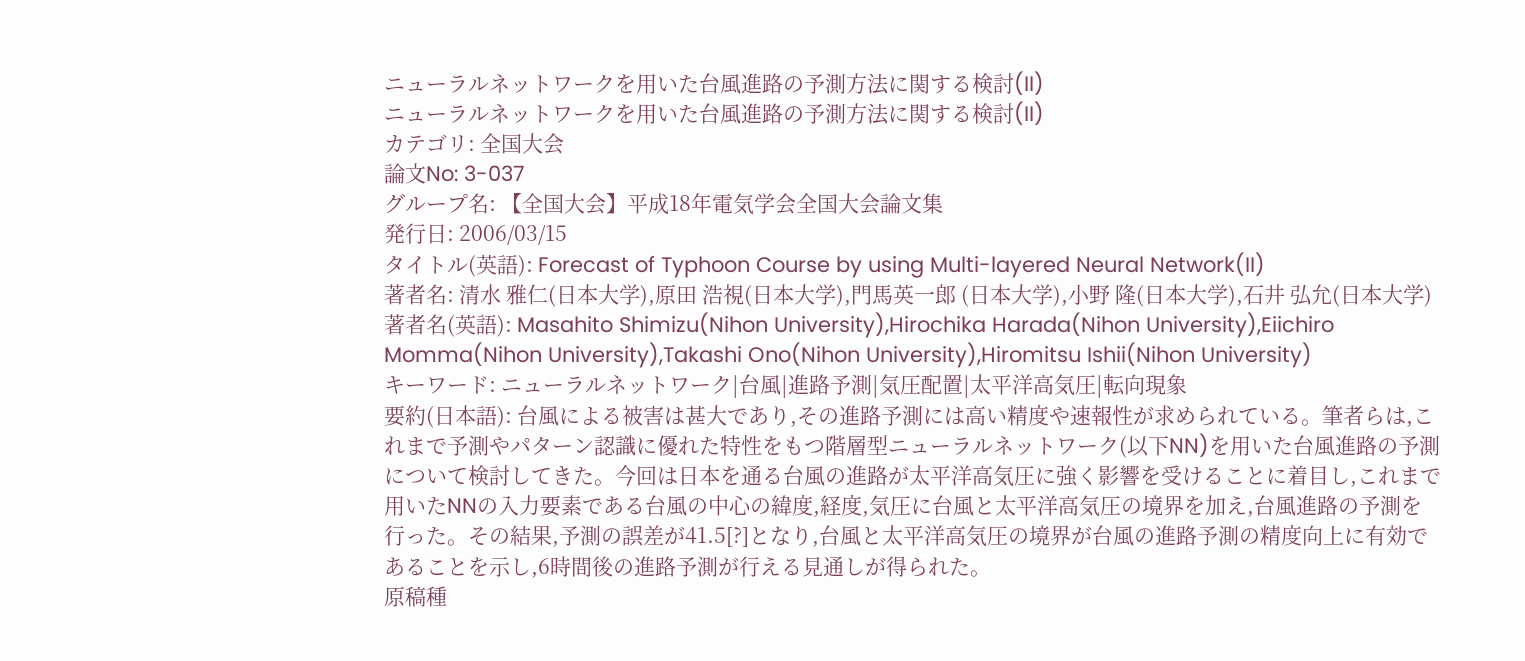ニューラルネットワークを用いた台風進路の予測方法に関する検討(II)
ニューラルネットワークを用いた台風進路の予測方法に関する検討(II)
カテゴリ: 全国大会
論文No: 3-037
グループ名: 【全国大会】平成18年電気学会全国大会論文集
発行日: 2006/03/15
タイトル(英語): Forecast of Typhoon Course by using Multi-layered Neural Network(II)
著者名: 清水 雅仁(日本大学),原田 浩視(日本大学),門馬英一郎 (日本大学),小野 隆(日本大学),石井 弘允(日本大学)
著者名(英語): Masahito Shimizu(Nihon University),Hirochika Harada(Nihon University),Eiichiro Momma(Nihon University),Takashi Ono(Nihon University),Hiromitsu Ishii(Nihon University)
キーワード: ニューラルネットワーク|台風|進路予測|気圧配置|太平洋高気圧|転向現象
要約(日本語): 台風による被害は甚大であり,その進路予測には高い精度や速報性が求められている。筆者らは,これまで予測やパターン認識に優れた特性をもつ階層型ニューラルネットワーク(以下NN)を用いた台風進路の予測について検討してきた。今回は日本を通る台風の進路が太平洋高気圧に強く影響を受けることに着目し,これまで用いたNNの入力要素である台風の中心の緯度,経度,気圧に台風と太平洋高気圧の境界を加え,台風進路の予測を行った。その結果,予測の誤差が41.5[?]となり,台風と太平洋高気圧の境界が台風の進路予測の精度向上に有効であることを示し,6時間後の進路予測が行える見通しが得られた。
原稿種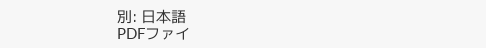別: 日本語
PDFファイ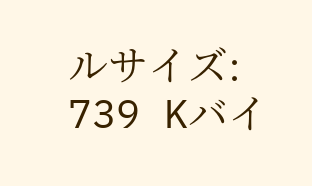ルサイズ: 739 Kバイ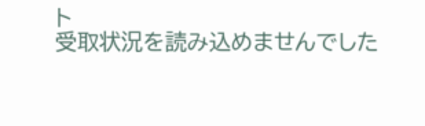ト
受取状況を読み込めませんでした